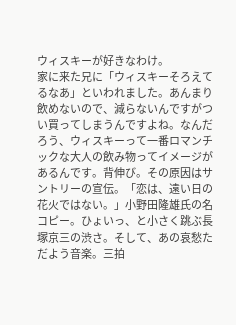ウィスキーが好きなわけ。
家に来た兄に「ウィスキーそろえてるなあ」といわれました。あんまり飲めないので、減らないんですがつい買ってしまうんですよね。なんだろう、ウィスキーって一番ロマンチックな大人の飲み物ってイメージがあるんです。背伸び。その原因はサントリーの宣伝。「恋は、遠い日の花火ではない。」小野田隆雄氏の名コピー。ひょいっ、と小さく跳ぶ長塚京三の渋さ。そして、あの哀愁ただよう音楽。三拍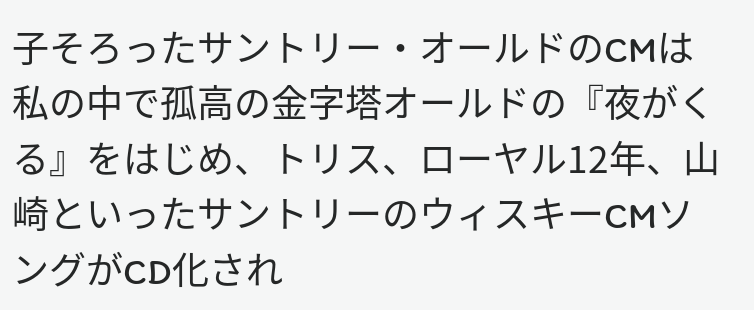子そろったサントリー・オールドのCMは私の中で孤高の金字塔オールドの『夜がくる』をはじめ、トリス、ローヤル12年、山崎といったサントリーのウィスキーCMソングがCD化され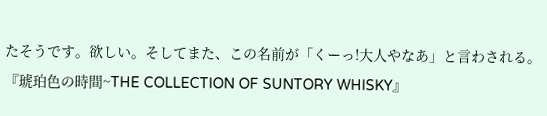たそうです。欲しい。そしてまた、この名前が「くーっ!大人やなあ」と言わされる。『琥珀色の時間~THE COLLECTION OF SUNTORY WHISKY』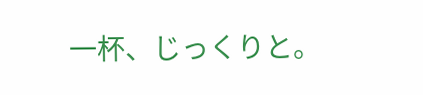一杯、じっくりと。